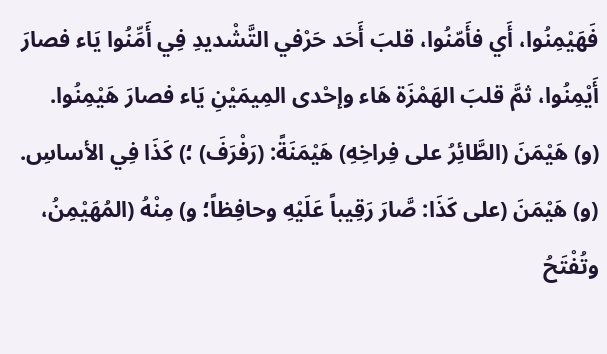فَهَيْمِنُوا، أَي فأَمّنُوا، قلبَ أَحَد حَرْفي التَّشْديدِ فِي أَمِّنُوا يَاء فصارَ أَيْمِنُوا، ثمَّ قلبَ الهَمْزَة هَاء وإحْدى المِيمَيْنِ يَاء فصارَ هَيْمِنُوا.
(و) هَيْمَنَ (الطَّائِرُ على فِراخِهِ) هَيْمَنَةً: (رَفْرَفَ) ؛) كَذَا فِي الأساسِ.
(و) هَيْمَنَ (على كَذَا: صَّارَ رَقِيباً عَلَيْهِ وحافِظاً؛ و) مِنْهُ (المُهَيْمِنُ، وتُفْتَحُ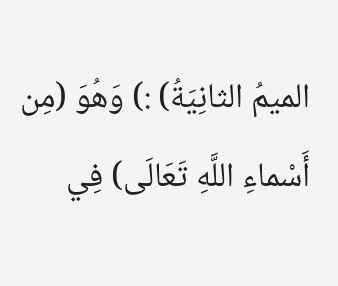الميمُ الثانِيَةُ) :) وَهُوَ (مِن أَسْماءِ اللَّهِ تَعَالَى) فِي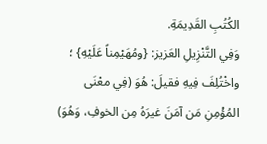الكُتُبِ القَدِيمَةِ.
وَفِي التَّنْزِيلِ العَزيز: {ومُهَيْمِناً عَلَيْهِ} ؛ واخْتُلِفَ فِيهِ فقيلَ: هُوَ (فِي معْنَى المُؤْمِنِ مَن آمَنَ غيرَهُ مِن الخوفِ، وَهُوَ)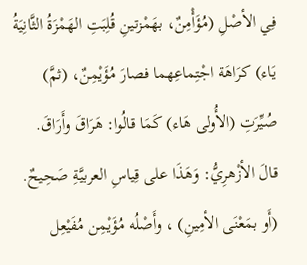فِي الأصْلِ (مُؤَأْمِنٌ، بهَمْزتينِ قُلِبَتِ الهَمْزَةُ الثَّانِيَةُ يَاء) كرَاهَة اجْتِماعِهما فصارَ مُؤَيْمِنٌ، (ثمَّ) صُيِّرَتِ (الأُولى هَاء) كَمَا قالُوا: هَرَاقَ وأَرَاقَ.
قالَ الأزْهرِيُّ: وَهَذَا على قِياسِ العربيَّةِ صَحِيحٌ.
(أَو بمَعْنَى الأمِينِ) ، وأَصْلُه مُؤَيْمِن مُفَيْعِل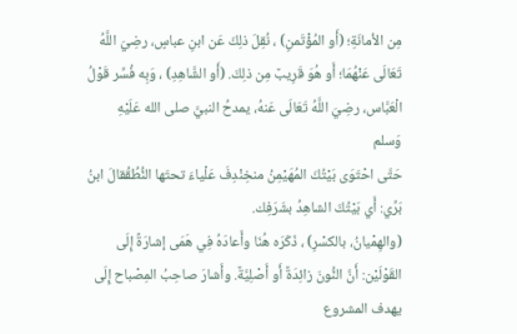مِن الأمانَةِ؛ (أَو المُؤْتَمنِ) ، نُقِلَ ذلِكَ عَن ابنِ عباسٍ، رضِيَ اللَّهُ تَعَالَى عَنْهُمَا؛ أَو هُوَ قَرِيبٌ مِن ذلِكَ. (أَو الشَّاهِدِ) ، وَبِه فُسِّر قَوْلُ الْعَبَّاس، رضِيَ اللَّهُ تَعَالَى عَنهُ، يمدحُ النبيَّ صلى الله عَلَيْهِ وَسلم
حَتَّى احْتَوَى بَيْتُكَ المُهَيْمِنُ منخِنْدِفَ عَلْياءَ تحتَها النُّطُقُقالَ ابنُ بَرِّي: أَي بَيْتُكَ الشاهِدُ بشَرَفِك.
(والهِمْيانُ، بالكسْرِ) ، ذَكَرَه هُنَا وأَعادَهُ فِي هَمَى إشارَةً إِلَى القَوْلَيْن: أَنَّ النُّونَ زائِدَةٌ أَو أَصْلِيَّةٌ. وأَشارَ صاحِبُ المِصْباح إِلَى
يهدف المشروع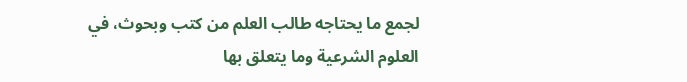لجمع ما يحتاجه طالب العلم من كتب وبحوث، في العلوم الشرعية وما يتعلق بها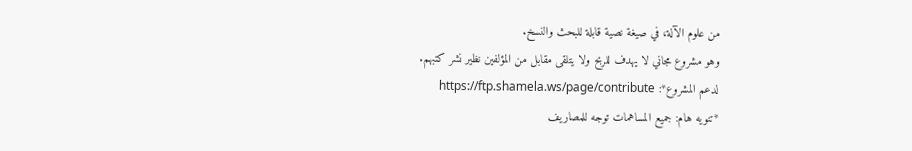من علوم الآلة، في صيغة نصية قابلة للبحث والنسخ.
وهو مشروع مجاني لا يهدف للربح ولا يتلقى مقابل من المؤلفين نظير نشر كتبهم.
لدعم المشروع*: https://ftp.shamela.ws/page/contribute
*تنويه هام: جميع المساهمات توجه للمصاريف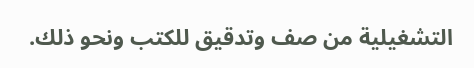التشغيلية من صف وتدقيق للكتب ونحو ذلك.